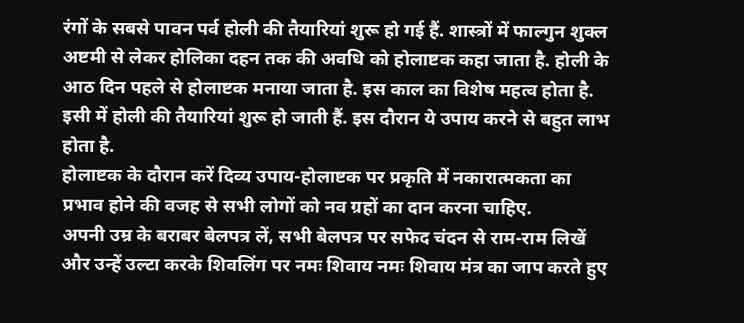रंगों के सबसे पावन पर्व होली की तैयारियां शुरू हो गई हैं. शास्त्रों में फाल्गुन शुक्ल अष्टमी से लेकर होलिका दहन तक की अवधि को होलाष्टक कहा जाता है. होली के आठ दिन पहले से होलाष्टक मनाया जाता है. इस काल का विशेष महत्व होता है. इसी में होली की तैयारियां शुरू हो जाती हैं. इस दौरान ये उपाय करने से बहुत लाभ होता है.
होलाष्टक के दौरान करें दिव्य उपाय-होलाष्टक पर प्रकृति में नकारात्मकता का प्रभाव होने की वजह से सभी लोगों को नव ग्रहों का दान करना चाहिए.
अपनी उम्र के बराबर बेलपत्र लें, सभी बेलपत्र पर सफेद चंदन से राम-राम लिखें और उन्हें उल्टा करके शिवलिंग पर नमः शिवाय नमः शिवाय मंत्र का जाप करते हुए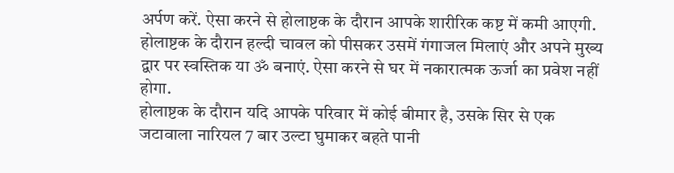अर्पण करें. ऐसा करने से होलाष्टक के दौरान आपके शारीरिक कष्ट में कमी आएगी.
होलाष्टक के दौरान हल्दी चावल को पीसकर उसमें गंगाजल मिलाएं और अपने मुख्य द्वार पर स्वस्तिक या ॐ बनाएं. ऐसा करने से घर में नकारात्मक ऊर्जा का प्रवेश नहीं होगा.
होलाष्टक के दौरान यदि आपके परिवार में कोई बीमार है, उसके सिर से एक जटावाला नारियल 7 बार उल्टा घुमाकर बहते पानी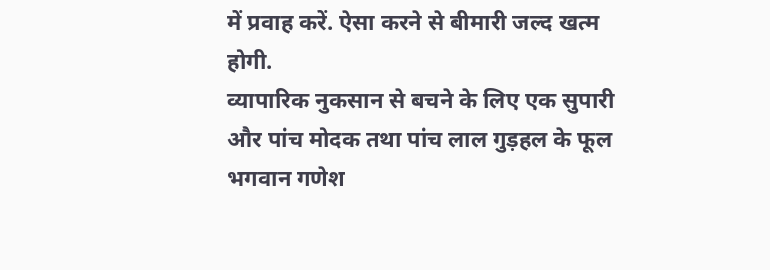में प्रवाह करें. ऐसा करने से बीमारी जल्द खत्म होगी.
व्यापारिक नुकसान से बचने के लिए एक सुपारी और पांच मोदक तथा पांच लाल गुड़हल के फूल भगवान गणेश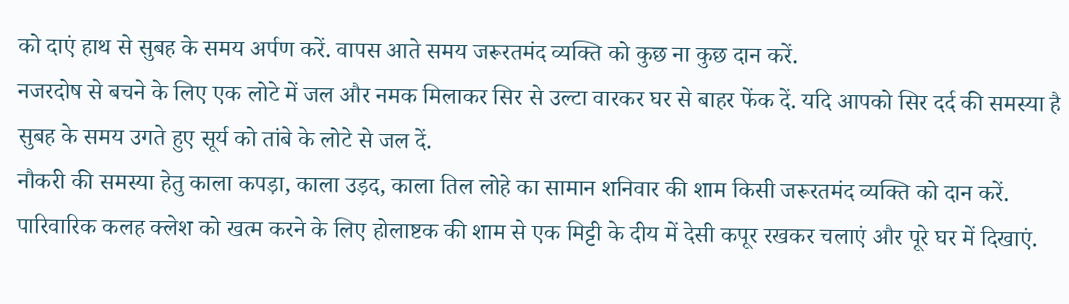को दाएं हाथ से सुबह के समय अर्पण करें. वापस आते समय जरूरतमंद व्यक्ति को कुछ ना कुछ दान करें.
नजरदोष से बचने के लिए एक लोटे में जल और नमक मिलाकर सिर से उल्टा वारकर घर से बाहर फेंक दें. यदि आपको सिर दर्द की समस्या है सुबह के समय उगते हुए सूर्य को तांबे के लोटे से जल दें.
नौकरी की समस्या हेतु काला कपड़ा, काला उड़द, काला तिल लोहे का सामान शनिवार की शाम किसी जरूरतमंद व्यक्ति को दान करें.
पारिवारिक कलह क्लेश को खत्म करने के लिए होलाष्टक की शाम से एक मिट्टी के दीय में देसी कपूर रखकर चलाएं और पूरे घर में दिखाएं.